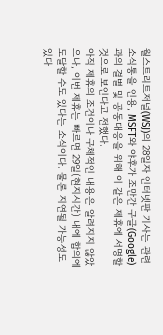월스트리트저널(WSJ)의 28일자 인터넷판 기사는 관련 소식통을 인용, MSFT와 야후가 조만간 구글(Google)과의 결별 및 공동대응을 위해 이 같은 제휴에 서명할 것으로 보인다고 전했다.
아직 제휴의 조건이나 구체적인 내용은 알려지지 않았으나, 이번 제휴는 빠르면 29일(현지시간) 내에 합의에 도달할 수도 있다는 소식이다. 물론 지연될 가능성도 있다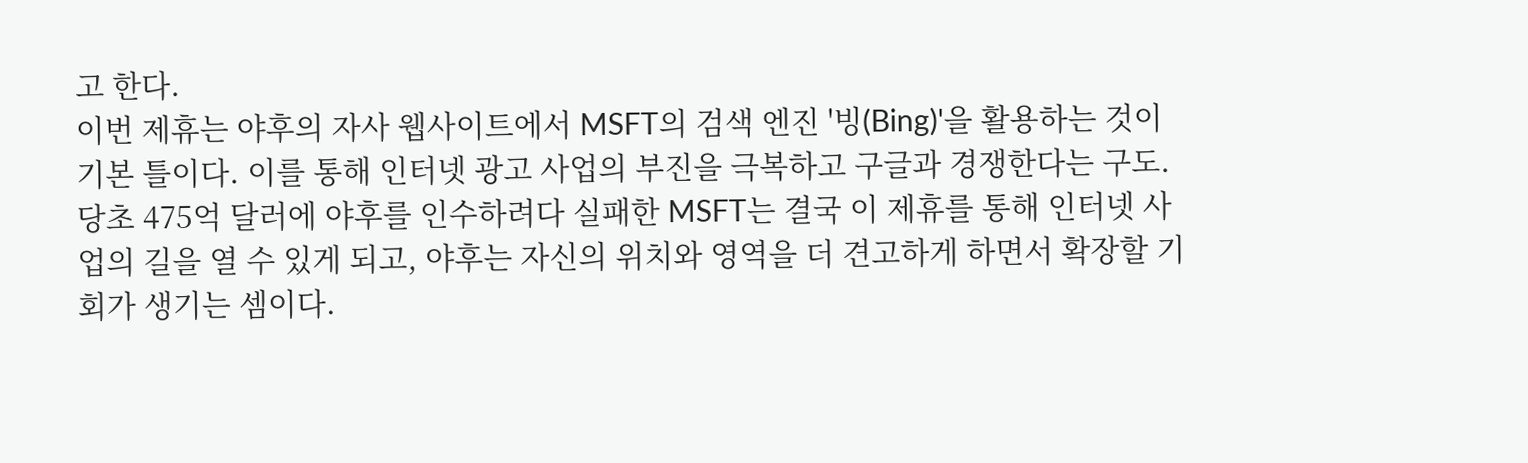고 한다.
이번 제휴는 야후의 자사 웹사이트에서 MSFT의 검색 엔진 '빙(Bing)'을 활용하는 것이 기본 틀이다. 이를 통해 인터넷 광고 사업의 부진을 극복하고 구글과 경쟁한다는 구도.
당초 475억 달러에 야후를 인수하려다 실패한 MSFT는 결국 이 제휴를 통해 인터넷 사업의 길을 열 수 있게 되고, 야후는 자신의 위치와 영역을 더 견고하게 하면서 확장할 기회가 생기는 셈이다.